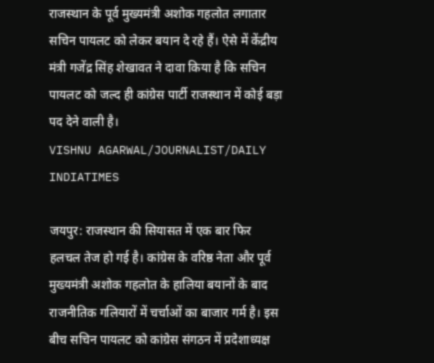राजस्थान के पूर्व मुख्यमंत्री अशोक गहलोत लगातार सचिन पायलट को लेकर बयान दे रहे हैं। ऐसे में केंद्रीय मंत्री गजेंद्र सिंह शेखावत ने दावा किया है कि सचिन पायलट को जल्द ही कांग्रेस पार्टी राजस्थान में कोई बड़ा पद देने वाली है।
VISHNU AGARWAL/JOURNALIST/DAILY INDIATIMES

जयपुर: राजस्थान की सियासत में एक बार फिर हलचल तेज हो गई है। कांग्रेस के वरिष्ठ नेता और पूर्व मुख्यमंत्री अशोक गहलोत के हालिया बयानों के बाद राजनीतिक गलियारों में चर्चाओं का बाजार गर्म है। इस बीच सचिन पायलट को कांग्रेस संगठन में प्रदेशाध्यक्ष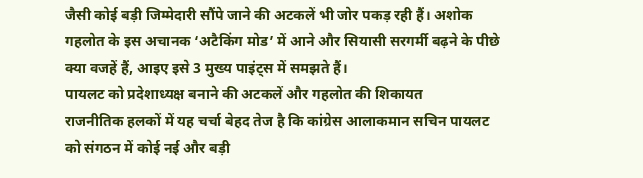जैसी कोई बड़ी जिम्मेदारी सौंपे जाने की अटकलें भी जोर पकड़ रही हैं। अशोक गहलोत के इस अचानक ‘अटैकिंग मोड’ में आने और सियासी सरगर्मी बढ़ने के पीछे क्या वजहें हैं, आइए इसे 3 मुख्य पाइंट्स में समझते हैं।
पायलट को प्रदेशाध्यक्ष बनाने की अटकलें और गहलोत की शिकायत
राजनीतिक हलकों में यह चर्चा बेहद तेज है कि कांग्रेस आलाकमान सचिन पायलट को संगठन में कोई नई और बड़ी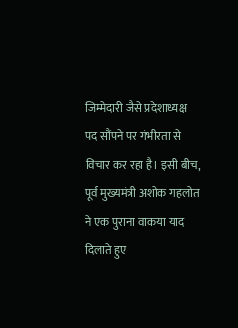जिम्मेदारी जैसे प्रदेशाध्यक्ष पद सौंपने पर गंभीरता से विचार कर रहा है। इसी बीच, पूर्व मुख्यमंत्री अशोक गहलोत ने एक पुराना वाकया याद दिलाते हुए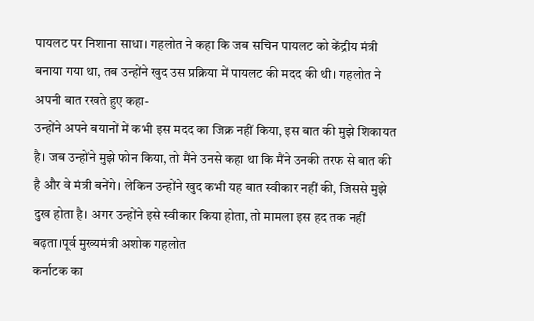पायलट पर निशाना साधा। गहलोत ने कहा कि जब सचिन पायलट को केंद्रीय मंत्री बनाया गया था, तब उन्होंने खुद उस प्रक्रिया में पायलट की मदद की थी। गहलोत ने अपनी बात रखते हुए कहा-
उन्होंने अपने बयानों में कभी इस मदद का जिक्र नहीं किया, इस बात की मुझे शिकायत है। जब उन्होंने मुझे फोन किया, तो मैंने उनसे कहा था कि मैंने उनकी तरफ से बात की है और वे मंत्री बनेंगे। लेकिन उन्होंने खुद कभी यह बात स्वीकार नहीं की, जिससे मुझे दुख होता है। अगर उन्होंने इसे स्वीकार किया होता, तो मामला इस हद तक नहीं बढ़ता।पूर्व मुख्यमंत्री अशोक गहलोत
कर्नाटक का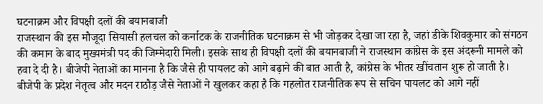घटनाक्रम और विपक्षी दलों की बयानबाजी
राजस्थान की इस मौजूदा सियासी हलचल को कर्नाटक के राजनीतिक घटनाक्रम से भी जोड़कर देखा जा रहा है, जहां डीके शिवकुमार को संगठन की कमान के बाद मुख्यमंत्री पद की जिम्मेदारी मिली। इसके साथ ही विपक्षी दलों की बयानबाजी ने राजस्थान कांग्रेस के इस अंदरूनी मामले को हवा दे दी है। बीजेपी नेताओं का मानना है कि जैसे ही पायलट को आगे बढ़ाने की बात आती है, कांग्रेस के भीतर खींचतान शुरू हो जाती है। बीजेपी के प्रदेश नेतृत्व और मदन राठौड़ जैसे नेताओं ने खुलकर कहा है कि गहलोत राजनीतिक रूप से सचिन पायलट को आगे नहीं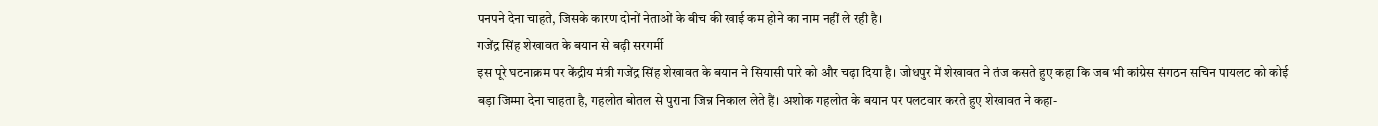पनपने देना चाहते, जिसके कारण दोनों नेताओं के बीच की खाई कम होने का नाम नहीं ले रही है।
गजेंद्र सिंह शेखावत के बयान से बढ़ी सरगर्मी
इस पूरे घटनाक्रम पर केंद्रीय मंत्री गजेंद्र सिंह शेखावत के बयान ने सियासी पारे को और चढ़ा दिया है। जोधपुर में शेखावत ने तंज कसते हुए कहा कि जब भी कांग्रेस संगठन सचिन पायलट को कोई बड़ा जिम्मा देना चाहता है, गहलोत बोतल से पुराना जिन्न निकाल लेते हैं। अशोक गहलोत के बयान पर पलटवार करते हुए शेखावत ने कहा-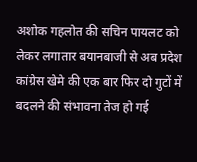अशोक गहलोत की सचिन पायलट को लेकर लगातार बयानबाजी से अब प्रदेश कांग्रेस खेमे की एक बार फिर दो गुटों में बदलने की संभावना तेज हो गई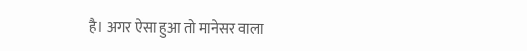है। अगर ऐसा हुआ तो मानेसर वाला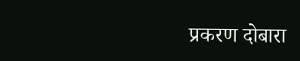प्रकरण दोबारा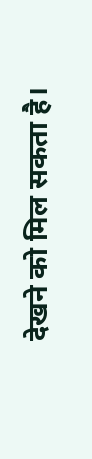देखने को मिल सकता है।